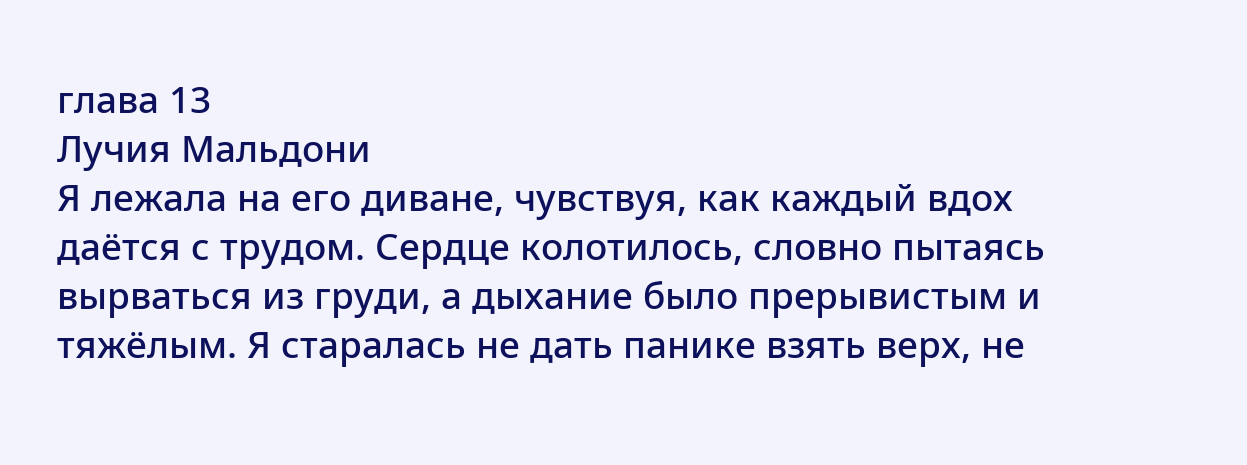глава 13
Лучия Мальдони
Я лежала на его диване, чувствуя, как каждый вдох даётся с трудом. Сердце колотилось, словно пытаясь вырваться из груди, а дыхание было прерывистым и тяжёлым. Я старалась не дать панике взять верх, не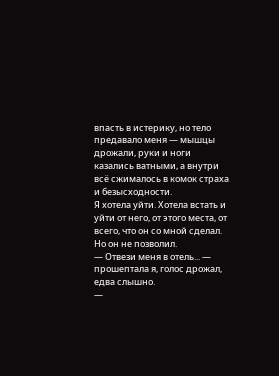впасть в истерику, но тело предавало меня — мышцы дрожали, руки и ноги казались ватными, а внутри всё сжималось в комок страха и безысходности.
Я хотела уйти. Хотела встать и уйти от него, от этого места, от всего, что он со мной сделал. Но он не позволил.
— Отвези меня в отель... — прошептала я, голос дрожал, едва слышно.
—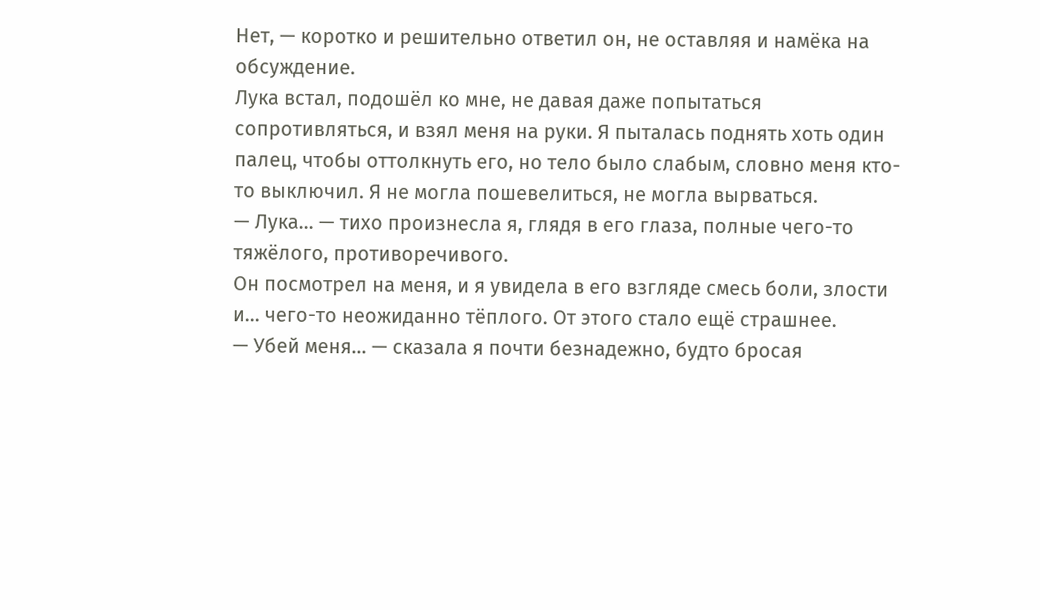Нет, — коротко и решительно ответил он, не оставляя и намёка на обсуждение.
Лука встал, подошёл ко мне, не давая даже попытаться сопротивляться, и взял меня на руки. Я пыталась поднять хоть один палец, чтобы оттолкнуть его, но тело было слабым, словно меня кто-то выключил. Я не могла пошевелиться, не могла вырваться.
— Лука... — тихо произнесла я, глядя в его глаза, полные чего-то тяжёлого, противоречивого.
Он посмотрел на меня, и я увидела в его взгляде смесь боли, злости и... чего-то неожиданно тёплого. От этого стало ещё страшнее.
— Убей меня... — сказала я почти безнадежно, будто бросая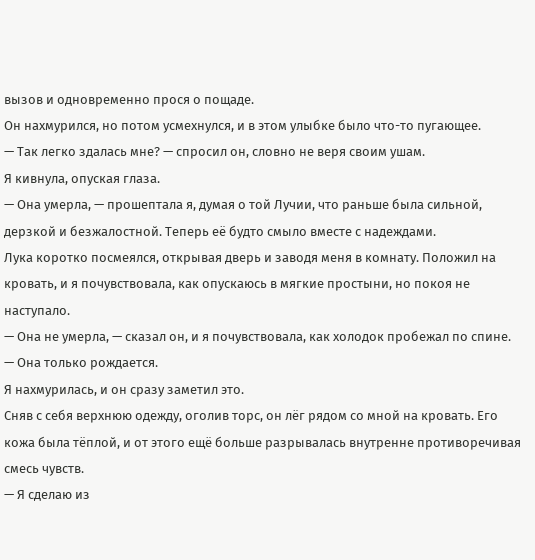вызов и одновременно прося о пощаде.
Он нахмурился, но потом усмехнулся, и в этом улыбке было что-то пугающее.
— Так легко здалась мне? — спросил он, словно не веря своим ушам.
Я кивнула, опуская глаза.
— Она умерла, — прошептала я, думая о той Лучии, что раньше была сильной, дерзкой и безжалостной. Теперь её будто смыло вместе с надеждами.
Лука коротко посмеялся, открывая дверь и заводя меня в комнату. Положил на кровать, и я почувствовала, как опускаюсь в мягкие простыни, но покоя не наступало.
— Она не умерла, — сказал он, и я почувствовала, как холодок пробежал по спине. — Она только рождается.
Я нахмурилась, и он сразу заметил это.
Сняв с себя верхнюю одежду, оголив торс, он лёг рядом со мной на кровать. Его кожа была тёплой, и от этого ещё больше разрывалась внутренне противоречивая смесь чувств.
— Я сделаю из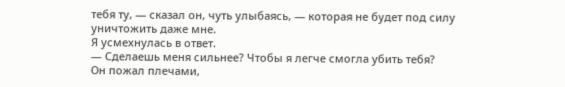тебя ту, — сказал он, чуть улыбаясь, — которая не будет под силу уничтожить даже мне.
Я усмехнулась в ответ.
— Сделаешь меня сильнее? Чтобы я легче смогла убить тебя?
Он пожал плечами,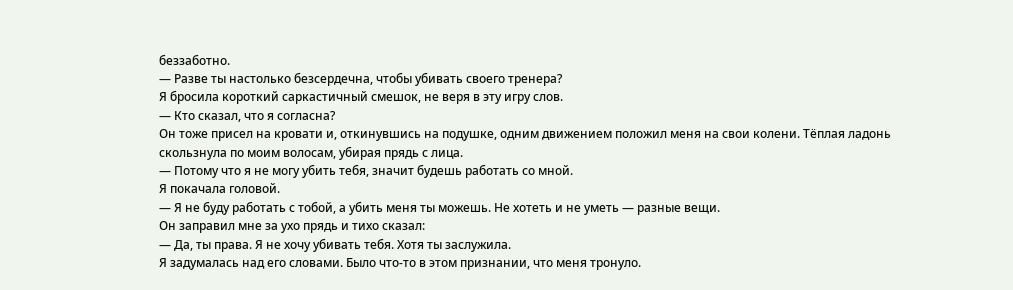беззаботно.
— Разве ты настолько безсердечна, чтобы убивать своего тренера?
Я бросила короткий саркастичный смешок, не веря в эту игру слов.
— Кто сказал, что я согласна?
Он тоже присел на кровати и, откинувшись на подушке, одним движением положил меня на свои колени. Тёплая ладонь скользнула по моим волосам, убирая прядь с лица.
— Потому что я не могу убить тебя, значит будешь работать со мной.
Я покачала головой.
— Я не буду работать с тобой, а убить меня ты можешь. Не хотеть и не уметь — разные вещи.
Он заправил мне за ухо прядь и тихо сказал:
— Да, ты права. Я не хочу убивать тебя. Хотя ты заслужила.
Я задумалась над его словами. Было что-то в этом признании, что меня тронуло.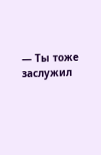— Ты тоже заслужил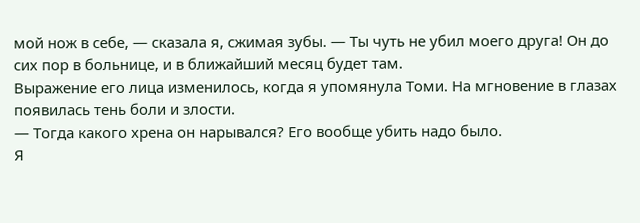мой нож в себе, — сказала я, сжимая зубы. — Ты чуть не убил моего друга! Он до сих пор в больнице, и в ближайший месяц будет там.
Выражение его лица изменилось, когда я упомянула Томи. На мгновение в глазах появилась тень боли и злости.
— Тогда какого хрена он нарывался? Его вообще убить надо было.
Я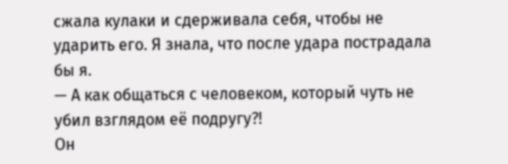сжала кулаки и сдерживала себя, чтобы не ударить его. Я знала, что после удара пострадала бы я.
— А как общаться с человеком, который чуть не убил взглядом её подругу?!
Он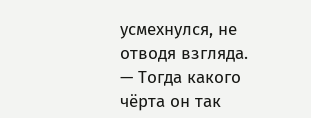усмехнулся, не отводя взгляда.
— Тогда какого чёрта он так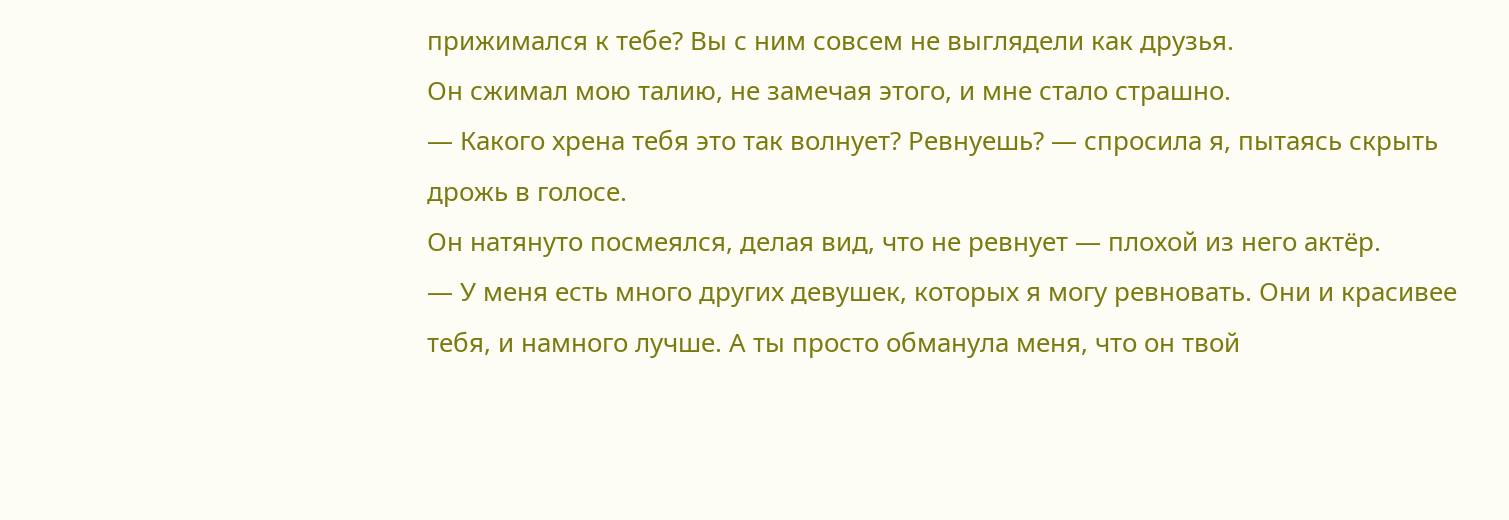прижимался к тебе? Вы с ним совсем не выглядели как друзья.
Он сжимал мою талию, не замечая этого, и мне стало страшно.
— Какого хрена тебя это так волнует? Ревнуешь? — спросила я, пытаясь скрыть дрожь в голосе.
Он натянуто посмеялся, делая вид, что не ревнует — плохой из него актёр.
— У меня есть много других девушек, которых я могу ревновать. Они и красивее тебя, и намного лучше. А ты просто обманула меня, что он твой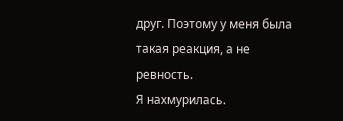друг. Поэтому у меня была такая реакция, а не ревность.
Я нахмурилась.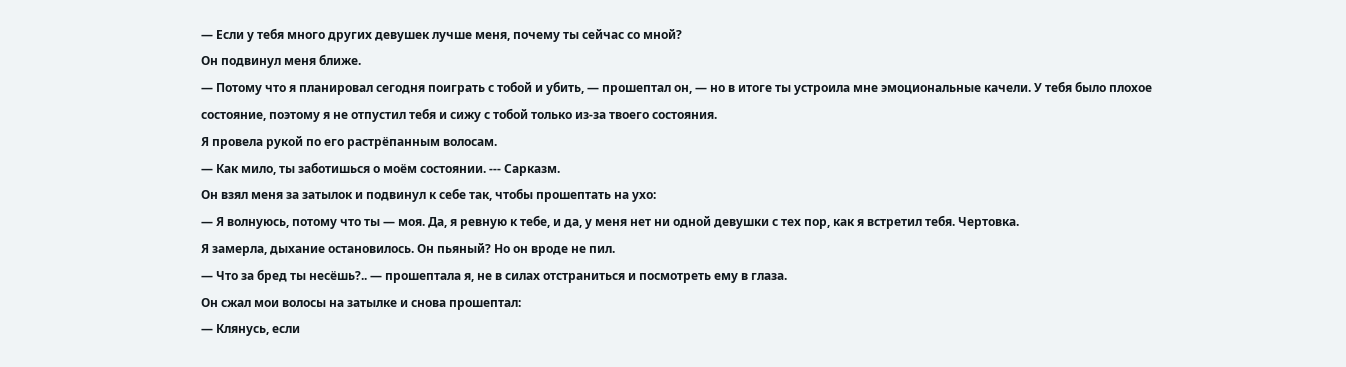— Если у тебя много других девушек лучше меня, почему ты сейчас со мной?
Он подвинул меня ближе.
— Потому что я планировал сегодня поиграть с тобой и убить, — прошептал он, — но в итоге ты устроила мне эмоциональные качели. У тебя было плохое состояние, поэтому я не отпустил тебя и сижу с тобой только из-за твоего состояния.
Я провела рукой по его растрёпанным волосам.
— Как мило, ты заботишься о моём состоянии. --- Сарказм.
Он взял меня за затылок и подвинул к себе так, чтобы прошептать на ухо:
— Я волнуюсь, потому что ты — моя. Да, я ревную к тебе, и да, у меня нет ни одной девушки с тех пор, как я встретил тебя. Чертовка.
Я замерла, дыхание остановилось. Он пьяный? Но он вроде не пил.
— Что за бред ты несёшь?.. — прошептала я, не в силах отстраниться и посмотреть ему в глаза.
Он сжал мои волосы на затылке и снова прошептал:
— Клянусь, если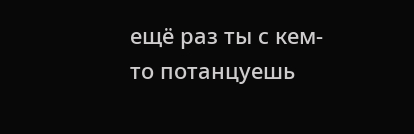ещё раз ты с кем-то потанцуешь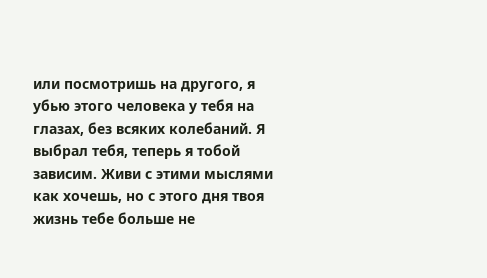или посмотришь на другого, я убью этого человека у тебя на глазах, без всяких колебаний. Я выбрал тебя, теперь я тобой зависим. Живи с этими мыслями как хочешь, но с этого дня твоя жизнь тебе больше не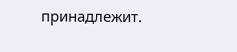принадлежит.